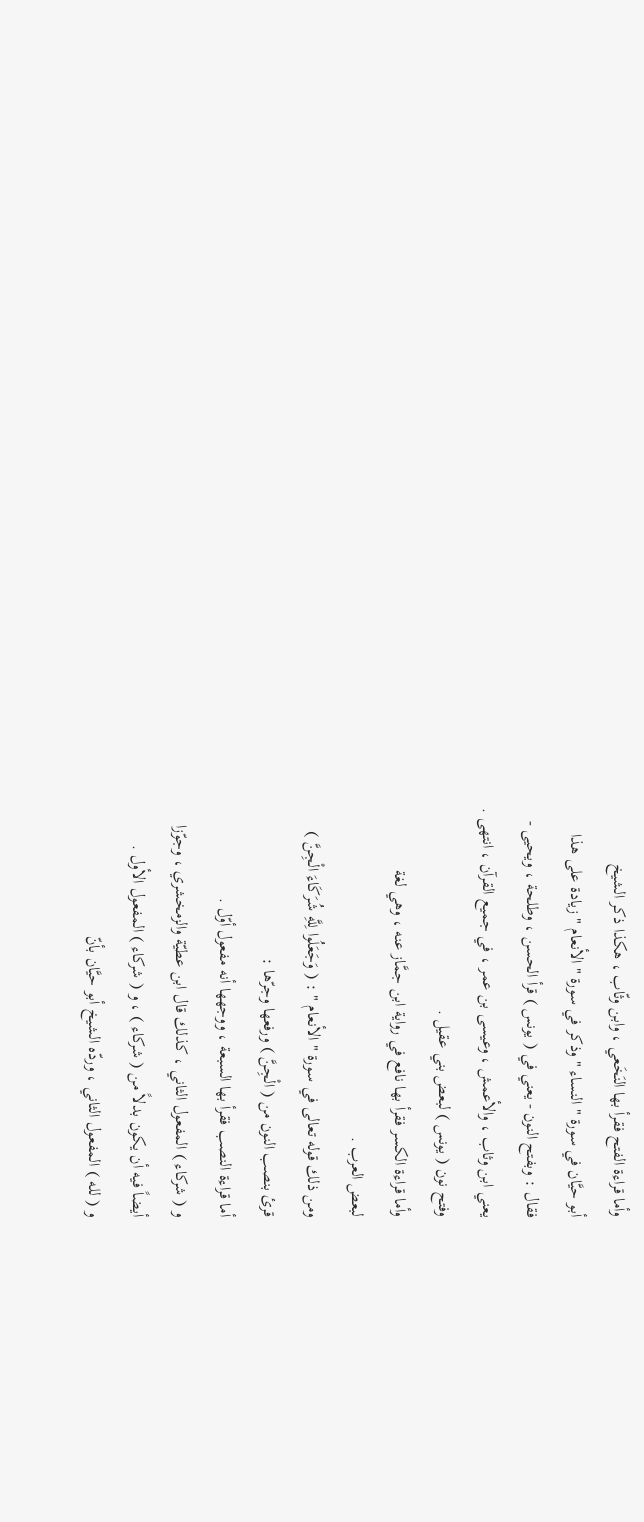وأما قراءة الفتح فقرأ بها النَخَعي ، وابن وثّاب ، هكذا ذكر الشيخ
أبو حيَّان في سورة " النساء " وذكر في سورة " الأنعام " زيادة على هذا
فقال : وبفتح النون - يعني في ( يونس ) قرأ الحسن ، وطلحة ، ويحيى -
يعني ابن وثاب ، والأعمش ، وعيسى بن عمر ، في جميع القرآن ، انتهى .
وفتح نون ( يونس ) لبعض بني عقيل .
وأما قراءة الكسر فقرأ بها نافع في رواية ابن جمَّاز عنه ، وهي لغة
لبعض العرب .
ومن ذلك قوله تعالى في سورة " الأنعام " : ( وَجَعَلُوا لِلَّهِ شُرَكَاءَ الْجِنَّ )
قرئ بنصب النون من ( الْجِنَّ ) ورفعها وجرّها :
أما قراءة النصب فقرأ بها السبعة ، ووجهها أنه مفعول أوّل .
و ( شركاء ) المفعول الثاني ، كذلك قال ابن عطيّة والزمخشري ، وجوّزا
أيضاً فيه أن يكون بدلاً من ( شركاء ) ، و ( شركاء ) المفعول الأول .
و ( لله ) المفعول الثاني ، وردّه الشيخ أبو حيَّان بأنّ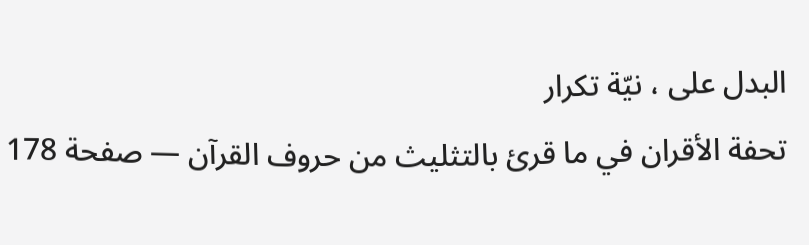البدل على ، نيّة تكرار
تحفة الأقران في ما قرئ بالتثليث من حروف القرآن — صفحة 178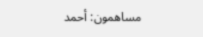مساهمون: أحمد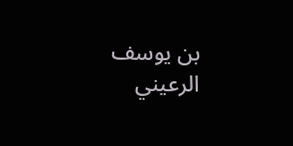بن يوسف الرعيني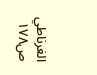الغرناطي
ص١٧٨